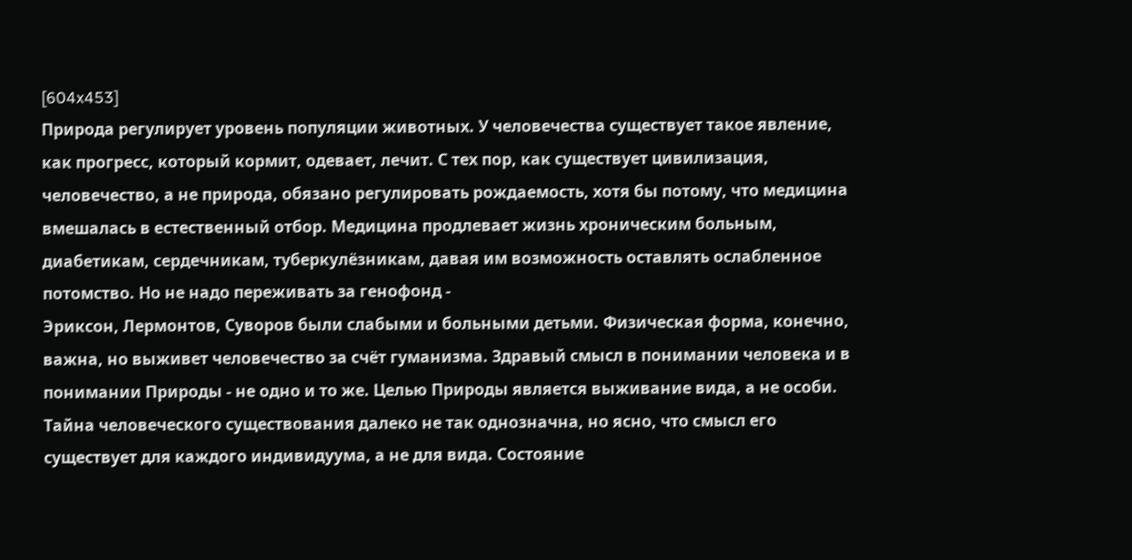[604x453]
Природа регулирует уровень популяции животных. У человечества существует такое явление, как прогресс, который кормит, одевает, лечит. С тех пор, как существует цивилизация, человечество, а не природа, обязано регулировать рождаемость, хотя бы потому, что медицина вмешалась в естественный отбор. Медицина продлевает жизнь хроническим больным, диабетикам, сердечникам, туберкулёзникам, давая им возможность оставлять ослабленное потомство. Но не надо переживать за генофонд -
Эриксон, Лермонтов, Суворов были слабыми и больными детьми. Физическая форма, конечно, важна, но выживет человечество за счёт гуманизма. Здравый смысл в понимании человека и в понимании Природы - не одно и то же. Целью Природы является выживание вида, а не особи. Тайна человеческого существования далеко не так однозначна, но ясно, что смысл его существует для каждого индивидуума, а не для вида. Состояние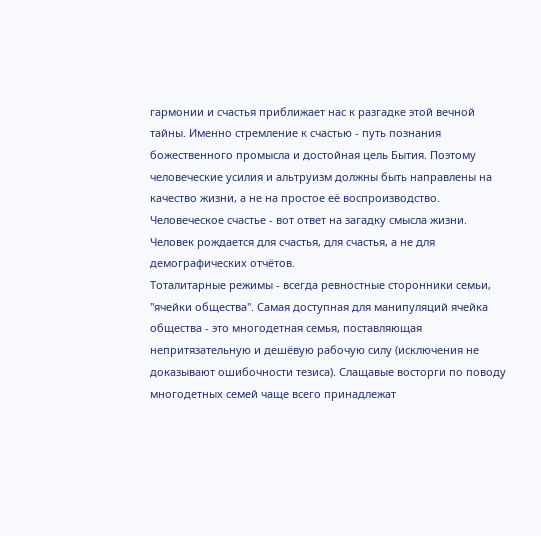гармонии и счастья приближает нас к разгадке этой вечной тайны. Именно стремление к счастью - путь познания божественного промысла и достойная цель Бытия. Поэтому человеческие усилия и альтруизм должны быть направлены на качество жизни, а не на простое её воспроизводство. Человеческое счастье - вот ответ на загадку смысла жизни. Человек рождается для счастья, для счастья, а не для демографических отчётов.
Тоталитарные режимы - всегда ревностные сторонники семьи, "ячейки общества". Самая доступная для манипуляций ячейка общества - это многодетная семья, поставляющая непритязательную и дешёвую рабочую силу (исключения не доказывают ошибочности тезиса). Слащавые восторги по поводу многодетных семей чаще всего принадлежат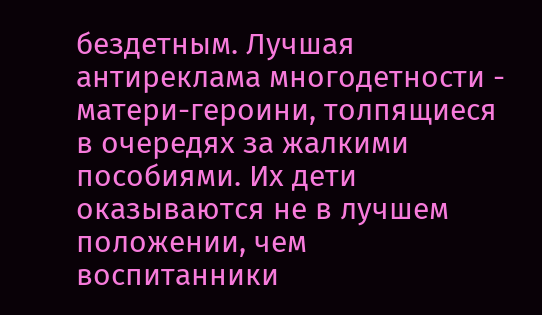бездетным. Лучшая антиреклама многодетности - матери-героини, толпящиеся в очередях за жалкими пособиями. Их дети оказываются не в лучшем положении, чем воспитанники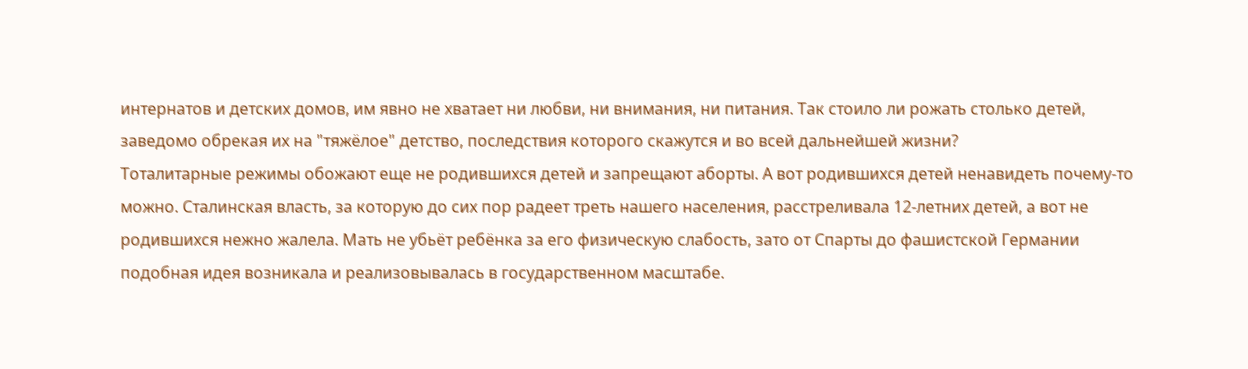интернатов и детских домов, им явно не хватает ни любви, ни внимания, ни питания. Так стоило ли рожать столько детей, заведомо обрекая их на "тяжёлое" детство, последствия которого скажутся и во всей дальнейшей жизни?
Тоталитарные режимы обожают еще не родившихся детей и запрещают аборты. А вот родившихся детей ненавидеть почему-то можно. Сталинская власть, за которую до сих пор радеет треть нашего населения, расстреливала 12-летних детей, а вот не родившихся нежно жалела. Мать не убьёт ребёнка за его физическую слабость, зато от Спарты до фашистской Германии подобная идея возникала и реализовывалась в государственном масштабе.